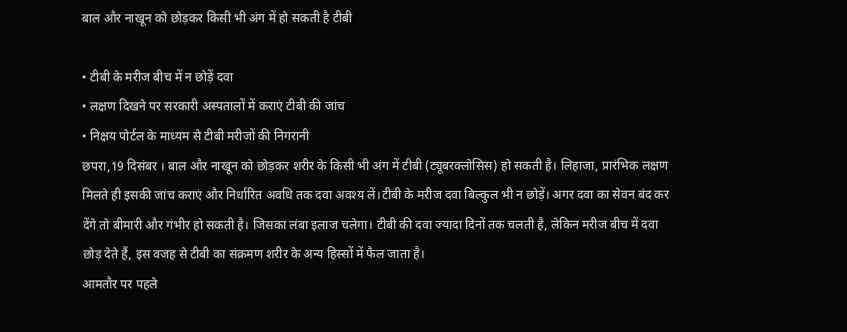बाल और नाखून को छोड़कर किसी भी अंग में हो सकती है टीबी

• टीबी के मरीज बीच में न छोड़ें दवा
• लक्षण दिखने पर सरकारी अस्पतालों में कराएं टीबी की जांच
• निक्षय पोर्टल के माध्यम से टीबी मरीजों की निगरानी
छपरा,19 दिसंबर । बाल और नाखून को छोड़कर शरीर के किसी भी अंग में टीबी (ट्यूबरक्लोसिस) हो सकती है। लिहाजा, प्रारंभिक लक्षण मिलते ही इसकी जांच कराएं और निर्धारित अवधि तक दवा अवश्य लें।टीबी के मरीज दवा बिल्कुल भी न छोड़ें। अगर दवा का सेवन बंद कर देंगे तो बीमारी और गंभीर हो सकती है। जिसका लंबा इलाज चलेगा। टीबी की दवा ज्यादा दिनों तक चलती है, लेकिन मरीज बीच में दवा छोड़ देते हैं, इस वजह से टीबी का संक्रमण शरीर के अन्य हिस्सों में फैल जाता है।
आमतौर पर पहले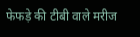फेफड़े की टीबी वाले मरीज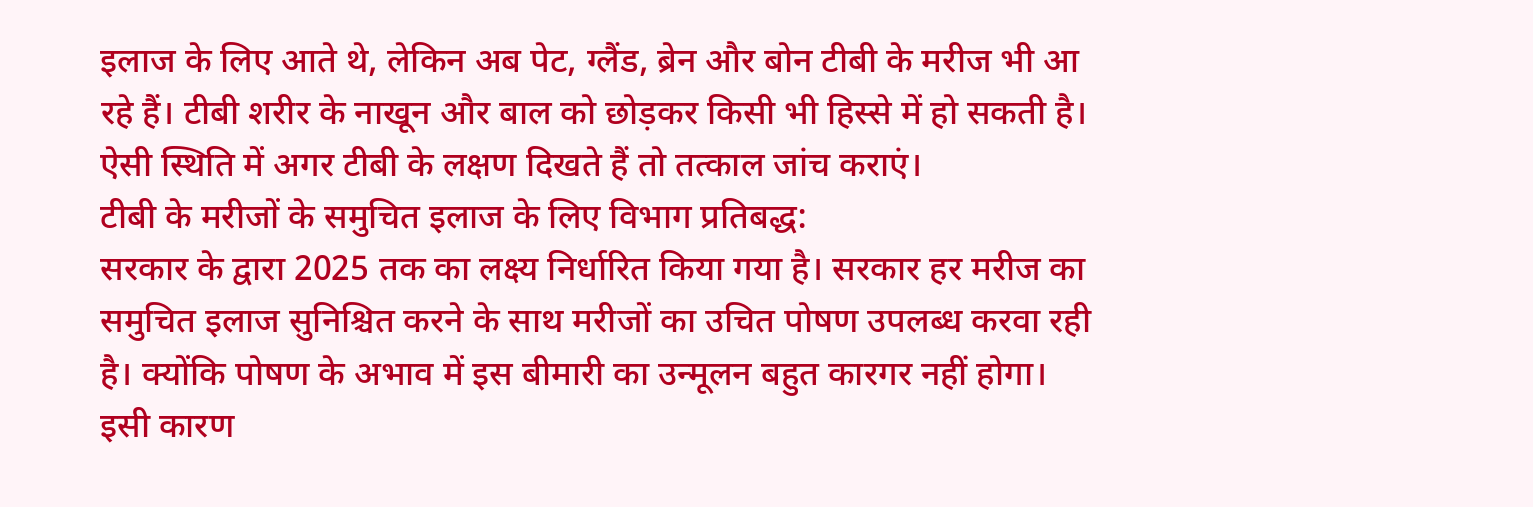इलाज के लिए आते थे, लेकिन अब पेट, ग्लैंड, ब्रेन और बोन टीबी के मरीज भी आ रहे हैं। टीबी शरीर के नाखून और बाल को छोड़कर किसी भी हिस्से में हो सकती है। ऐसी स्थिति में अगर टीबी के लक्षण दिखते हैं तो तत्काल जांच कराएं।
टीबी के मरीजों के समुचित इलाज के लिए विभाग प्रतिबद्ध:
सरकार के द्वारा 2025 तक का लक्ष्य निर्धारित किया गया है। सरकार हर मरीज का समुचित इलाज सुनिश्चित करने के साथ मरीजों का उचित पोषण उपलब्ध करवा रही है। क्योंकि पोषण के अभाव में इस बीमारी का उन्मूलन बहुत कारगर नहीं होगा। इसी कारण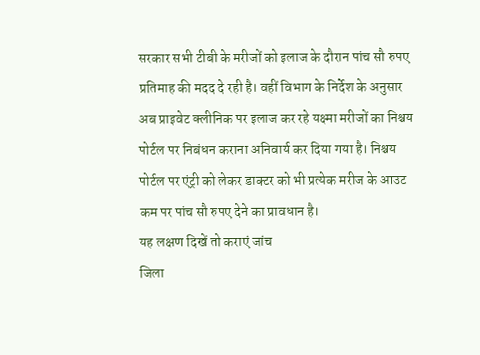सरकार सभी टीबी के मरीजों को इलाज के दौरान पांच सौ रुपए प्रतिमाह की मदद दे रही है। वहीं विभाग के निर्देश के अनुसार अब प्राइवेट क्लीनिक पर इलाज कर रहे यक्ष्मा मरीजों का निश्चय पोर्टल पर निबंधन कराना अनिवार्य कर दिया गया है। निश्चय पोर्टल पर एंट्री को लेकर डाक्टर को भी प्रत्येक मरीज के आउट कम पर पांच सौ रुपए देने का प्रावधान है।
यह लक्षण दिखें तो कराएं जांच
जिला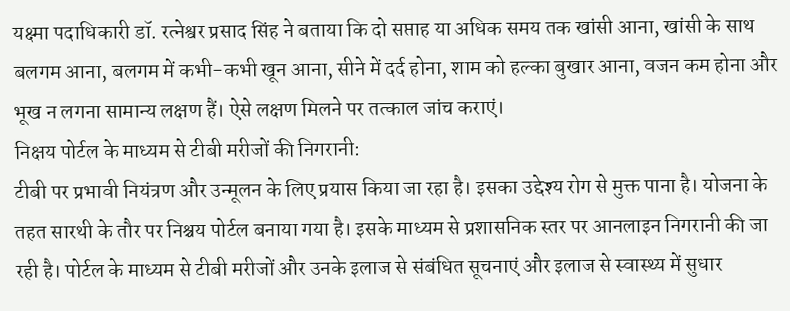यक्ष्मा पदाधिकारी डॉ. रत्नेश्वर प्रसाद सिंह ने बताया कि दो सप्ताह या अधिक समय तक खांसी आना, खांसी के साथ बलगम आना, बलगम में कभी-कभी खून आना, सीने में दर्द होना, शाम को हल्का बुखार आना, वजन कम होना और भूख न लगना सामान्य लक्षण हैं। ऐसे लक्षण मिलने पर तत्काल जांच कराएं।
निक्षय पोर्टल के माध्यम से टीबी मरीजों की निगरानी:
टीबी पर प्रभावी नियंत्रण और उन्मूलन के लिए प्रयास किया जा रहा है। इसका उद्देश्य रोग से मुक्त पाना है। योजना के तहत सारथी के तौर पर निश्चय पोर्टल बनाया गया है। इसके माध्यम से प्रशासनिक स्तर पर आनलाइन निगरानी की जा रही है। पोर्टल के माध्यम से टीबी मरीजों और उनके इलाज से संबंधित सूचनाएं और इलाज से स्वास्थ्य में सुधार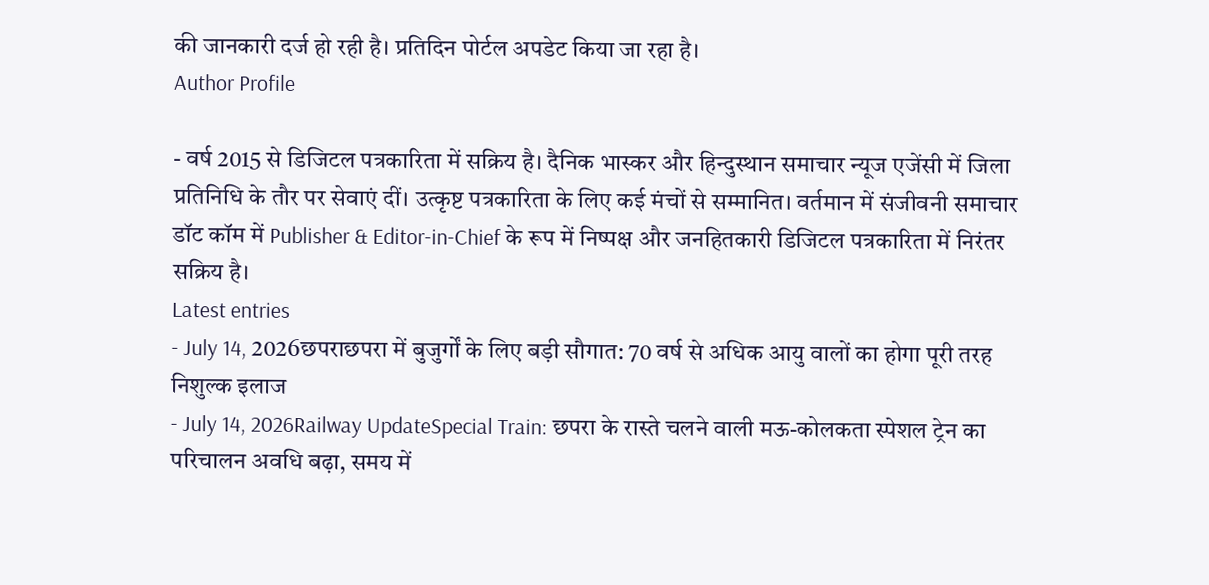की जानकारी दर्ज हो रही है। प्रतिदिन पोर्टल अपडेट किया जा रहा है।
Author Profile

- वर्ष 2015 से डिजिटल पत्रकारिता में सक्रिय है। दैनिक भास्कर और हिन्दुस्थान समाचार न्यूज एजेंसी में जिला प्रतिनिधि के तौर पर सेवाएं दीं। उत्कृष्ट पत्रकारिता के लिए कई मंचों से सम्मानित। वर्तमान में संजीवनी समाचार डॉट कॉम में Publisher & Editor-in-Chief के रूप में निष्पक्ष और जनहितकारी डिजिटल पत्रकारिता में निरंतर सक्रिय है।
Latest entries
- July 14, 2026छपराछपरा में बुजुर्गों के लिए बड़ी सौगात: 70 वर्ष से अधिक आयु वालों का होगा पूरी तरह निशुल्क इलाज
- July 14, 2026Railway UpdateSpecial Train: छपरा के रास्ते चलने वाली मऊ-कोलकता स्पेशल ट्रेन का परिचालन अवधि बढ़ा, समय में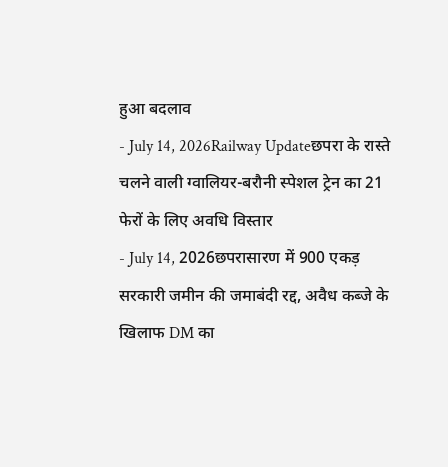हुआ बदलाव
- July 14, 2026Railway Updateछपरा के रास्ते चलने वाली ग्वालियर-बरौनी स्पेशल ट्रेन का 21 फेरों के लिए अवधि विस्तार
- July 14, 2026छपरासारण में 900 एकड़ सरकारी जमीन की जमाबंदी रद्द, अवैध कब्जे के खिलाफ DM का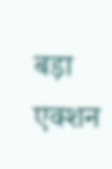बड़ा एक्शन